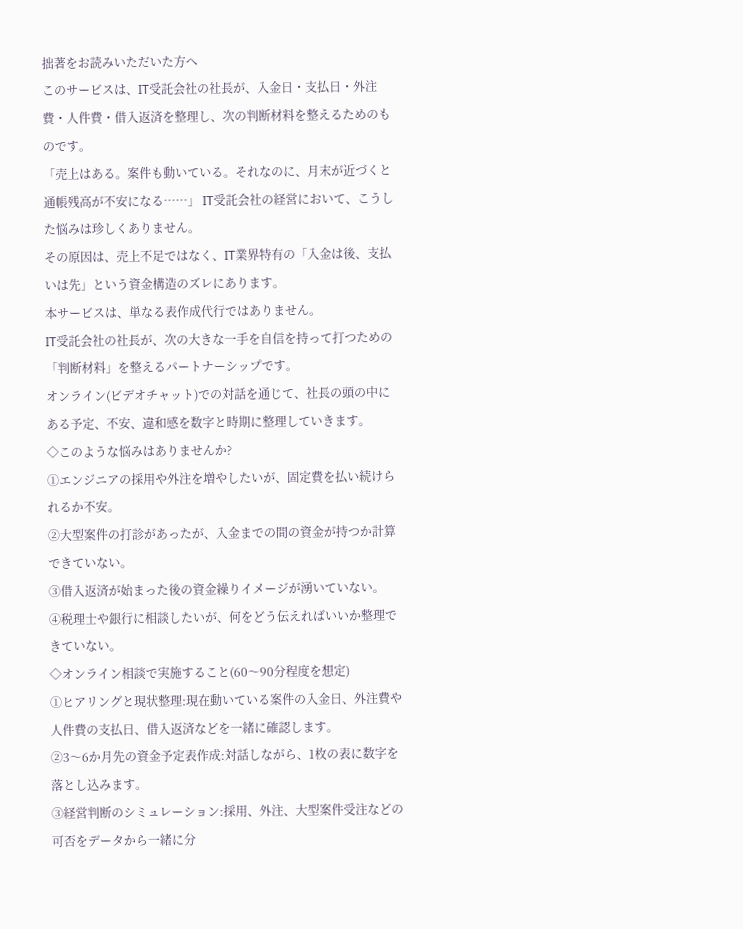拙著をお読みいただいた方へ
このサービスは、IT受託会社の社長が、入金日・支払日・外注費・人件費・借入返済を整理し、次の判断材料を整えるためのものです。
「売上はある。案件も動いている。それなのに、月末が近づくと通帳残高が不安になる……」 IT受託会社の経営において、こうした悩みは珍しくありません。
その原因は、売上不足ではなく、IT業界特有の「入金は後、支払いは先」という資金構造のズレにあります。
本サービスは、単なる表作成代行ではありません。
IT受託会社の社長が、次の大きな一手を自信を持って打つための「判断材料」を整えるパートナーシップです。
オンライン(ビデオチャット)での対話を通じて、社長の頭の中にある予定、不安、違和感を数字と時期に整理していきます。
◇このような悩みはありませんか?
①エンジニアの採用や外注を増やしたいが、固定費を払い続けられるか不安。
②大型案件の打診があったが、入金までの間の資金が持つか計算できていない。
③借入返済が始まった後の資金繰りイメージが湧いていない。
④税理士や銀行に相談したいが、何をどう伝えればいいか整理できていない。
◇オンライン相談で実施すること(60〜90分程度を想定)
①ヒアリングと現状整理:現在動いている案件の入金日、外注費や人件費の支払日、借入返済などを一緒に確認します。
②3〜6か月先の資金予定表作成:対話しながら、1枚の表に数字を落とし込みます。
③経営判断のシミュレーション:採用、外注、大型案件受注などの可否をデータから一緒に分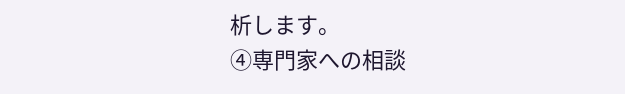析します。
④専門家への相談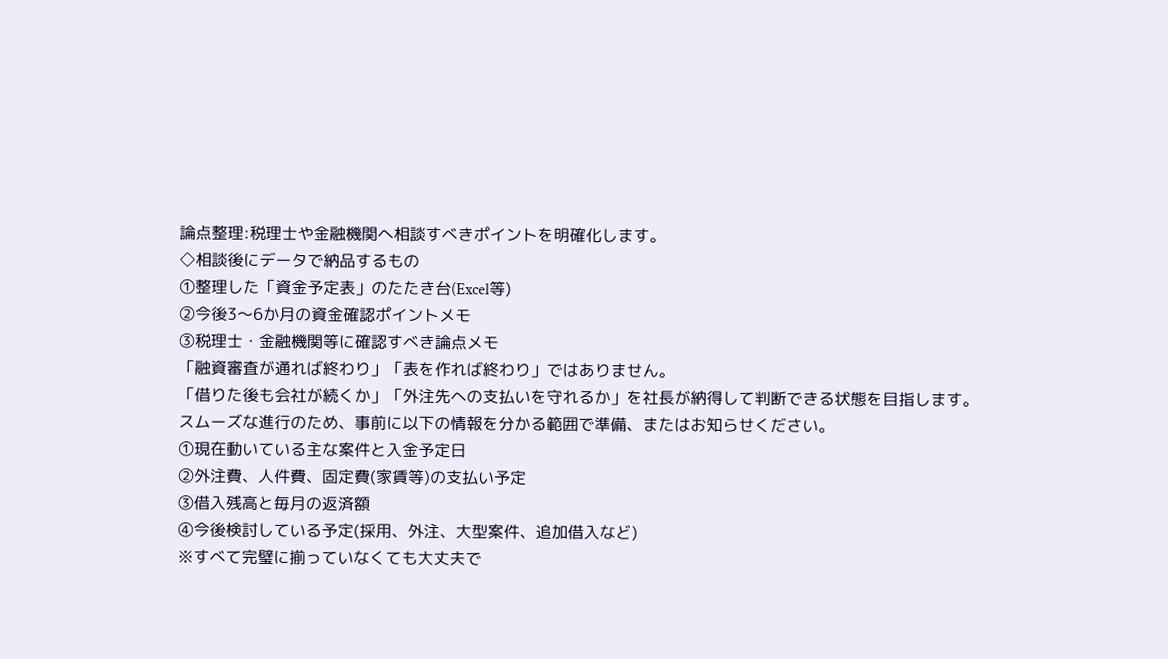論点整理:税理士や金融機関へ相談すべきポイントを明確化します。
◇相談後にデータで納品するもの
①整理した「資金予定表」のたたき台(Excel等)
②今後3〜6か月の資金確認ポイントメモ
③税理士・金融機関等に確認すべき論点メモ
「融資審査が通れば終わり」「表を作れば終わり」ではありません。
「借りた後も会社が続くか」「外注先への支払いを守れるか」を社長が納得して判断できる状態を目指します。
スムーズな進行のため、事前に以下の情報を分かる範囲で準備、またはお知らせください。
①現在動いている主な案件と入金予定日
②外注費、人件費、固定費(家賃等)の支払い予定
③借入残高と毎月の返済額
④今後検討している予定(採用、外注、大型案件、追加借入など)
※すべて完璧に揃っていなくても大丈夫で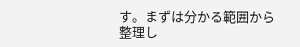す。まずは分かる範囲から整理し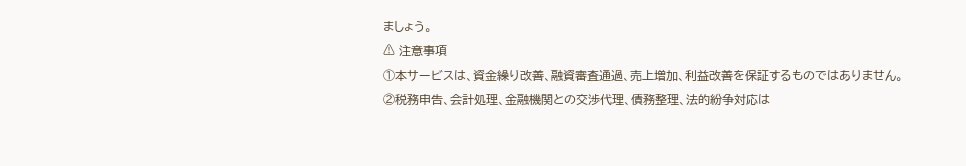ましょう。
⚠ 注意事項
①本サービスは、資金繰り改善、融資審査通過、売上増加、利益改善を保証するものではありません。
②税務申告、会計処理、金融機関との交渉代理、債務整理、法的紛争対応は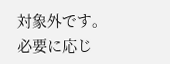対象外です。
必要に応じ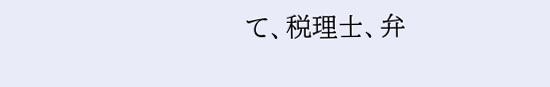て、税理士、弁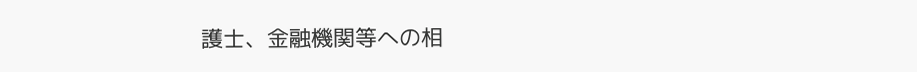護士、金融機関等への相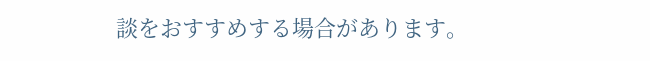談をおすすめする場合があります。